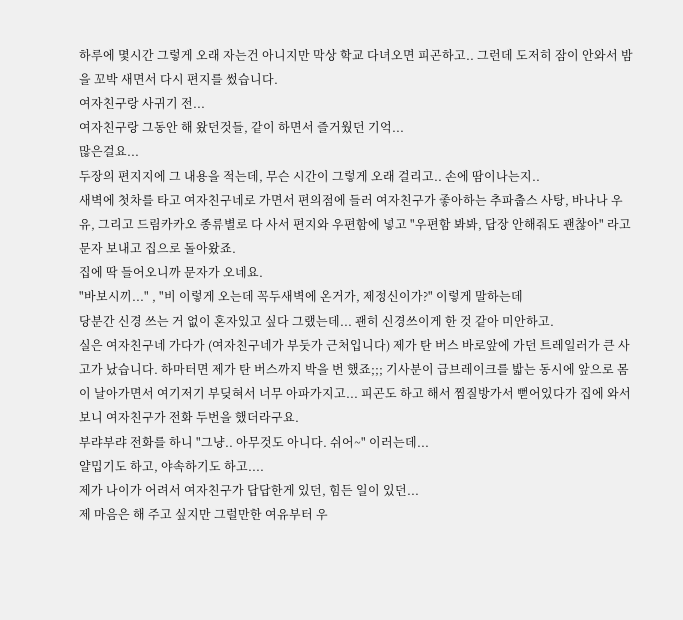하루에 몇시간 그렇게 오래 자는건 아니지만 막상 학교 다녀오면 피곤하고.. 그런데 도저히 잠이 안와서 밤을 꼬박 새면서 다시 편지를 썼습니다.
여자친구랑 사귀기 전...
여자친구랑 그동안 해 왔던것들, 같이 하면서 즐거웠던 기억...
많은걸요...
두장의 편지지에 그 내용을 적는데, 무슨 시간이 그렇게 오래 걸리고.. 손에 땀이나는지..
새벽에 첫차를 타고 여자친구네로 가면서 편의점에 들러 여자친구가 좋아하는 추파춥스 사탕, 바나나 우유, 그리고 드림카카오 종류별로 다 사서 편지와 우편함에 넣고 "우편함 봐봐, 답장 안해줘도 괜찮아" 라고 문자 보내고 집으로 돌아왔죠.
집에 딱 들어오니까 문자가 오네요.
"바보시끼..." , "비 이렇게 오는데 꼭두새벽에 온거가, 제정신이가?" 이렇게 말하는데
당분간 신경 쓰는 거 없이 혼자있고 싶다 그랬는데... 괜히 신경쓰이게 한 것 같아 미안하고.
실은 여자친구네 가다가 (여자친구네가 부둣가 근처입니다) 제가 탄 버스 바로앞에 가던 트레일러가 큰 사고가 났습니다. 하마터면 제가 탄 버스까지 박을 번 했죠;;; 기사분이 급브레이크를 밟는 동시에 앞으로 몸이 날아가면서 여기저기 부딪혀서 너무 아파가지고... 피곤도 하고 해서 찜질방가서 뻗어있다가 집에 와서 보니 여자친구가 전화 두번을 했더라구요.
부랴부랴 전화를 하니 "그냥.. 아무것도 아니다. 쉬어~" 이러는데...
얄밉기도 하고, 야속하기도 하고....
제가 나이가 어려서 여자친구가 답답한게 있던, 힘든 일이 있던...
제 마음은 해 주고 싶지만 그럴만한 여유부터 우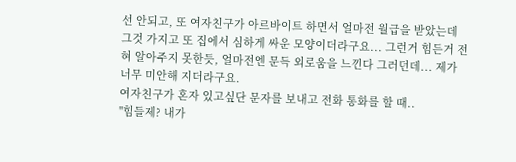선 안되고, 또 여자친구가 아르바이트 하면서 얼마전 월급을 받았는데 그것 가지고 또 집에서 심하게 싸운 모양이더라구요... 그런거 힘든거 전혀 알아주지 못한듯, 얼마전엔 문득 외로움을 느낀다 그러던데... 제가 너무 미안해 지더라구요.
여자친구가 혼자 있고싶단 문자를 보내고 전화 통화를 할 때..
"힘들제? 내가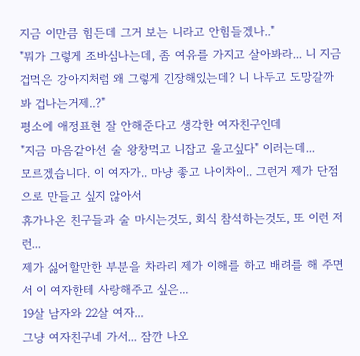지금 이만큼 힘든데 그거 보는 니라고 안힘들겠나.."
"뭐가 그렇게 조바심나는데, 좀 여유를 가지고 살아봐라... 니 지금 겁먹은 강아지처럼 왜 그렇게 긴장해있는데? 니 나두고 도망갈까봐 겁나는거제..?"
평소에 애정표현 잘 안해준다고 생각한 여자친구인데
"지금 마음같아선 술 왕창먹고 니잡고 울고싶다" 이러는데...
모르겠습니다. 이 여자가.. 마냥 좋고 나이차이.. 그런거 제가 단점으로 만들고 싶지 않아서
휴가나온 친구들과 술 마시는것도, 회식 참석하는것도, 또 이런 저런...
제가 싫어할만한 부분을 차라리 제가 이해를 하고 배려를 해 주면서 이 여자한테 사랑해주고 싶은...
19살 남자와 22살 여자...
그냥 여자친구네 가서... 잠깐 나오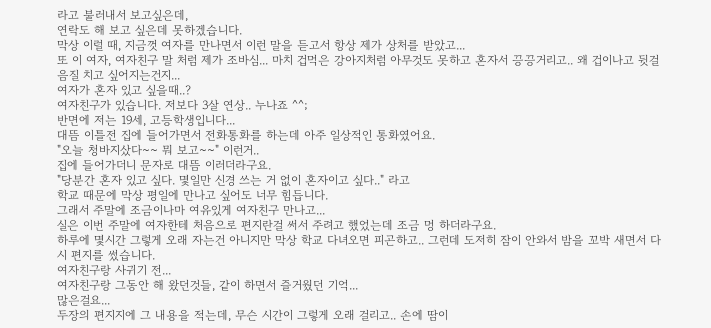라고 불러내서 보고싶은데,
연락도 해 보고 싶은데 못하겠습니다.
막상 이럴 때, 지금껏 여자를 만나면서 이런 말을 듣고서 항상 제가 상처를 받았고...
또 이 여자, 여자친구 말 처럼 제가 조바심... 마치 겁먹은 강아지처럼 아무것도 못하고 혼자서 끙끙거리고.. 왜 겁이나고 뒷걸음질 치고 싶어지는건지...
여자가 혼자 있고 싶을때..?
여자친구가 있습니다. 저보다 3살 연상.. 누나죠 ^^;
반면에 저는 19세, 고등학생입니다...
대뜸 이틀전 집에 들어가면서 전화통화를 하는데 아주 일상적인 통화였어요.
"오늘 청바지샀다~~ 뭐 보고~~" 이런거..
집에 들어가더니 문자로 대뜸 이러더라구요.
"당분간 혼자 있고 싶다. 몇일만 신경 쓰는 거 없이 혼자이고 싶다.." 라고
학교 때문에 막상 평일에 만나고 싶어도 너무 힘듭니다.
그래서 주말에 조금이나마 여유있게 여자친구 만나고...
실은 이번 주말에 여자한테 처음으로 편지란걸 써서 주려고 했었는데 조금 멍 하더라구요.
하루에 몇시간 그렇게 오래 자는건 아니지만 막상 학교 다녀오면 피곤하고.. 그런데 도저히 잠이 안와서 밤을 꼬박 새면서 다시 편지를 썼습니다.
여자친구랑 사귀기 전...
여자친구랑 그동안 해 왔던것들, 같이 하면서 즐거웠던 기억...
많은걸요...
두장의 편지지에 그 내용을 적는데, 무슨 시간이 그렇게 오래 걸리고.. 손에 땀이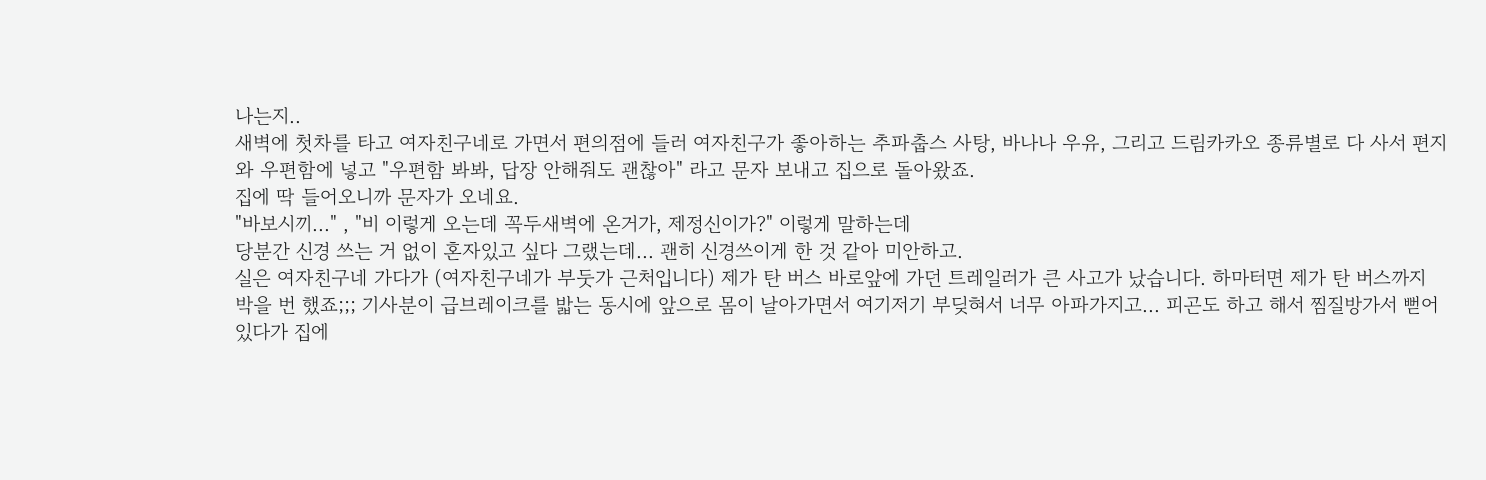나는지..
새벽에 첫차를 타고 여자친구네로 가면서 편의점에 들러 여자친구가 좋아하는 추파춥스 사탕, 바나나 우유, 그리고 드림카카오 종류별로 다 사서 편지와 우편함에 넣고 "우편함 봐봐, 답장 안해줘도 괜찮아" 라고 문자 보내고 집으로 돌아왔죠.
집에 딱 들어오니까 문자가 오네요.
"바보시끼..." , "비 이렇게 오는데 꼭두새벽에 온거가, 제정신이가?" 이렇게 말하는데
당분간 신경 쓰는 거 없이 혼자있고 싶다 그랬는데... 괜히 신경쓰이게 한 것 같아 미안하고.
실은 여자친구네 가다가 (여자친구네가 부둣가 근처입니다) 제가 탄 버스 바로앞에 가던 트레일러가 큰 사고가 났습니다. 하마터면 제가 탄 버스까지 박을 번 했죠;;; 기사분이 급브레이크를 밟는 동시에 앞으로 몸이 날아가면서 여기저기 부딪혀서 너무 아파가지고... 피곤도 하고 해서 찜질방가서 뻗어있다가 집에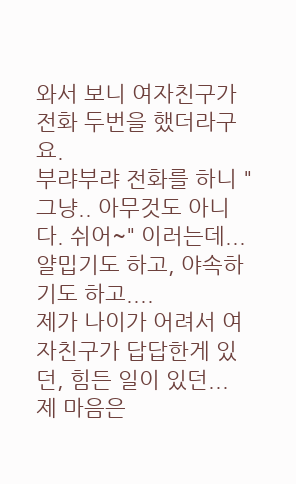와서 보니 여자친구가 전화 두번을 했더라구요.
부랴부랴 전화를 하니 "그냥.. 아무것도 아니다. 쉬어~" 이러는데...
얄밉기도 하고, 야속하기도 하고....
제가 나이가 어려서 여자친구가 답답한게 있던, 힘든 일이 있던...
제 마음은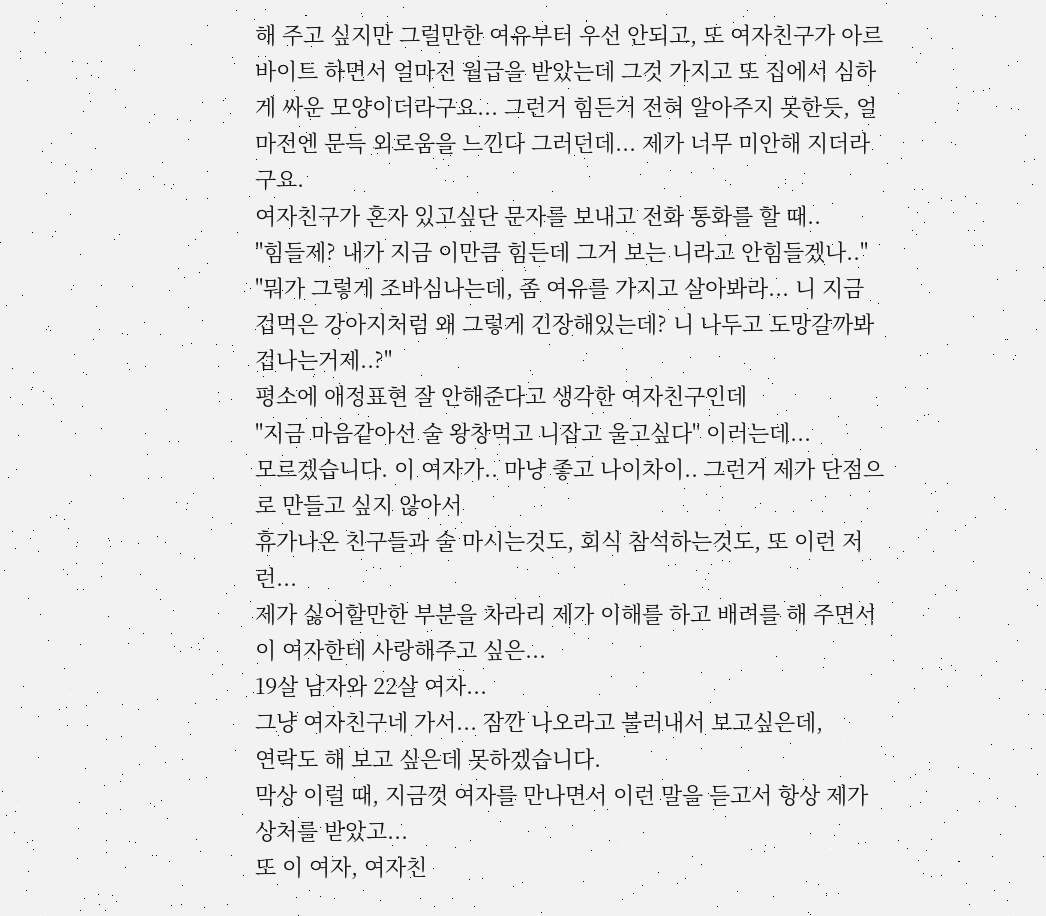해 주고 싶지만 그럴만한 여유부터 우선 안되고, 또 여자친구가 아르바이트 하면서 얼마전 월급을 받았는데 그것 가지고 또 집에서 심하게 싸운 모양이더라구요... 그런거 힘든거 전혀 알아주지 못한듯, 얼마전엔 문득 외로움을 느낀다 그러던데... 제가 너무 미안해 지더라구요.
여자친구가 혼자 있고싶단 문자를 보내고 전화 통화를 할 때..
"힘들제? 내가 지금 이만큼 힘든데 그거 보는 니라고 안힘들겠나.."
"뭐가 그렇게 조바심나는데, 좀 여유를 가지고 살아봐라... 니 지금 겁먹은 강아지처럼 왜 그렇게 긴장해있는데? 니 나두고 도망갈까봐 겁나는거제..?"
평소에 애정표현 잘 안해준다고 생각한 여자친구인데
"지금 마음같아선 술 왕창먹고 니잡고 울고싶다" 이러는데...
모르겠습니다. 이 여자가.. 마냥 좋고 나이차이.. 그런거 제가 단점으로 만들고 싶지 않아서
휴가나온 친구들과 술 마시는것도, 회식 참석하는것도, 또 이런 저런...
제가 싫어할만한 부분을 차라리 제가 이해를 하고 배려를 해 주면서 이 여자한테 사랑해주고 싶은...
19살 남자와 22살 여자...
그냥 여자친구네 가서... 잠깐 나오라고 불러내서 보고싶은데,
연락도 해 보고 싶은데 못하겠습니다.
막상 이럴 때, 지금껏 여자를 만나면서 이런 말을 듣고서 항상 제가 상처를 받았고...
또 이 여자, 여자친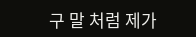구 말 처럼 제가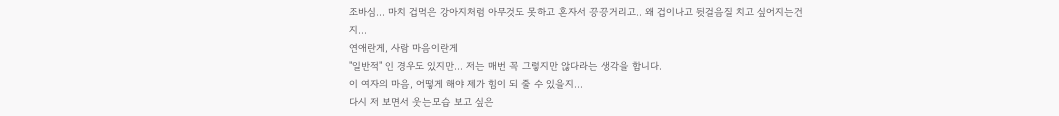조바심... 마치 겁먹은 강아지처럼 아무것도 못하고 혼자서 끙끙거리고.. 왜 겁이나고 뒷걸음질 치고 싶어지는건지...
연애란게, 사람 마음이란게
"일반적" 인 경우도 있지만... 저는 매번 꼭 그렇지만 않다라는 생각을 합니다.
이 여자의 마음, 어떻게 해야 제가 힘이 되 줄 수 있을지...
다시 저 보면서 웃는모습 보고 싶은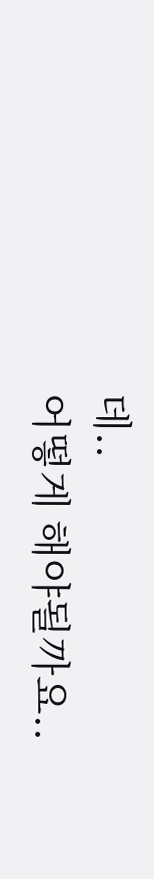데..
어떻게 해야될까요..